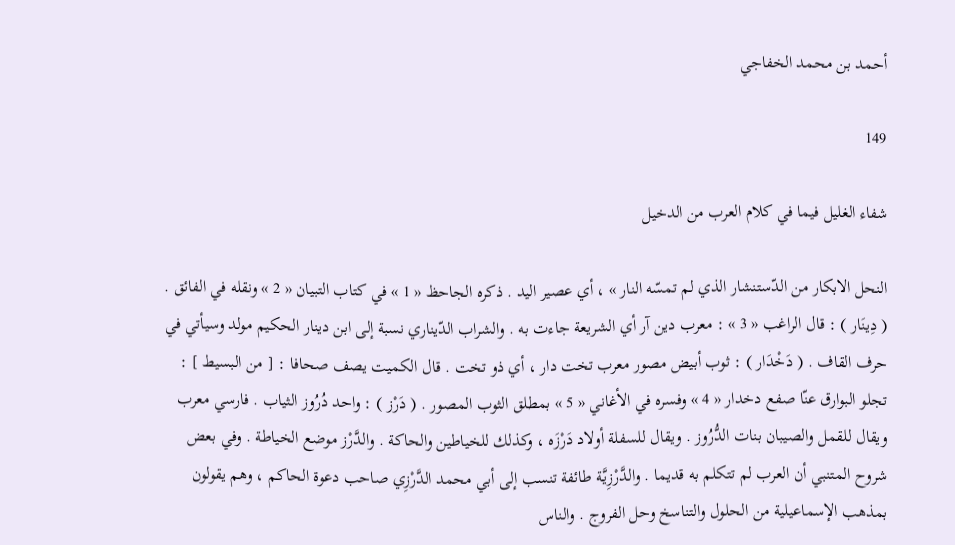أحمد بن محمد الخفاجي

149

شفاء الغليل فيما في كلام العرب من الدخيل

النحل الابكار من الدّستنشار الذي لم تمسّه النار » ، أي عصير اليد . ذكره الجاحظ « 1 » في كتاب التبيان « 2 » ونقله في الفائق . ( دِينَار ) : قال الراغب « 3 » : معرب دين آر أي الشريعة جاءت به . والشراب الدّيناري نسبة إلى ابن دينار الحكيم مولد وسيأتي في حرف القاف . ( دَخْدَار ) : ثوب أبيض مصور معرب تخت دار ، أي ذو تخت . قال الكميت يصف صحافا : [ من البسيط ] : تجلو البوارق عنّا صفع دخدار « 4 » وفسره في الأغاني « 5 » بمطلق الثوب المصور . ( دَرْز ) : واحد دُرُوز الثياب . فارسي معرب ويقال للقمل والصيبان بنات الدُّرُوز . ويقال للسفلة أولاد دَرْزَه ، وكذلك للخياطين والحاكة . والدَّرْز موضع الخياطة . وفي بعض شروح المتنبي أن العرب لم تتكلم به قديما . والدَّرْزِيَّة طائفة تنسب إلى أبي محمد الدَّرْزِي صاحب دعوة الحاكم ، وهم يقولون بمذهب الإسماعيلية من الحلول والتناسخ وحل الفروج . والناس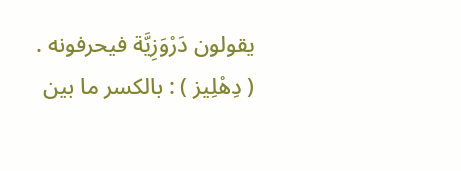يقولون دَرْوَزِيَّة فيحرفونه . ( دِهْلِيز ) : بالكسر ما بين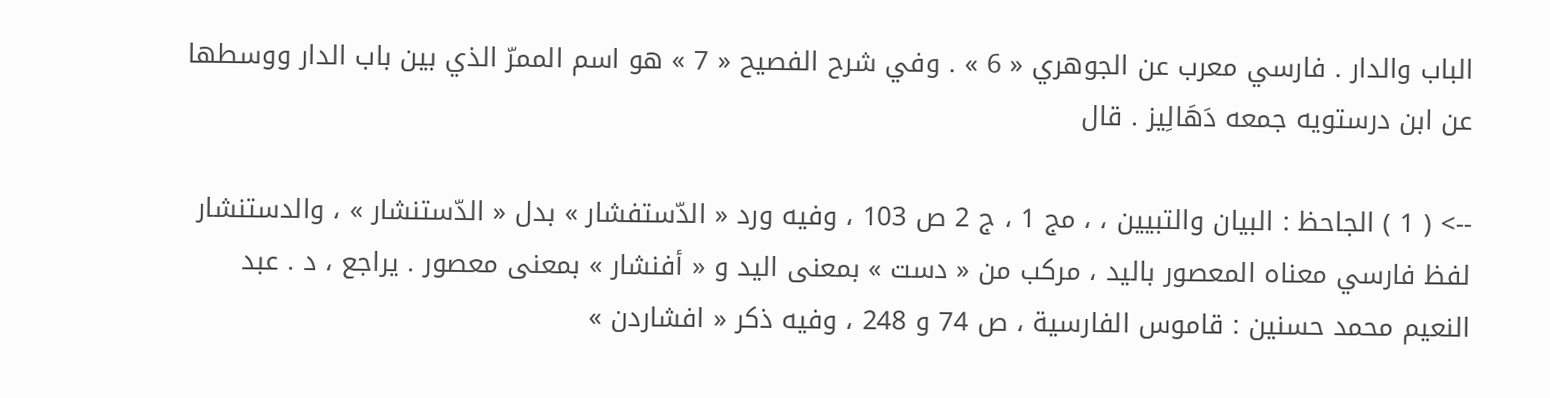الباب والدار . فارسي معرب عن الجوهري « 6 » . وفي شرح الفصيح « 7 » هو اسم الممرّ الذي بين باب الدار ووسطها عن ابن درستويه جمعه دَهَالِيز . قال

--> ( 1 ) الجاحظ : البيان والتبيين ، ، مج 1 ، ج 2 ص 103 ، وفيه ورد « الدّستفشار » بدل « الدّستنشار » ، والدستنشار لفظ فارسي معناه المعصور باليد ، مركب من « دست » بمعنى اليد و « أفنشار » بمعنى معصور . يراجع ، د . عبد النعيم محمد حسنين : قاموس الفارسية ، ص 74 و 248 ، وفيه ذكر « افشاردن »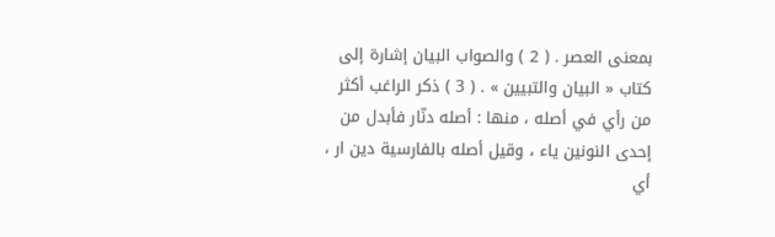بمعنى العصر . ( 2 ) والصواب البيان إشارة إلى كتاب « البيان والتبيين » . ( 3 ) ذكر الراغب أكثر من رأي في أصله ، منها : أصله دنّار فأبدل من إحدى النونين ياء ، وقيل أصله بالفارسية دين ار ، أي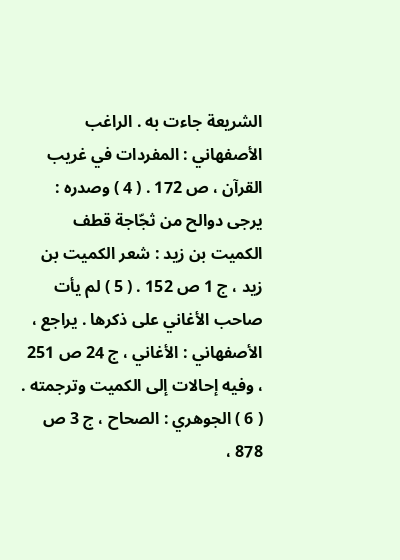الشريعة جاءت به . الراغب الأصفهاني : المفردات في غريب القرآن ، ص 172 . ( 4 ) وصدره : يرجى دوالح من ثجّاجة قطف الكميت بن زيد : شعر الكميت بن زيد ، ج 1 ص 152 . ( 5 ) لم يأت صاحب الأغاني على ذكرها . يراجع ، الأصفهاني : الأغاني ، ج 24 ص 251 ، وفيه إحالات إلى الكميت وترجمته . ( 6 ) الجوهري : الصحاح ، ج 3 ص 878 ،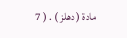مادة ( دهلز ) . ( 7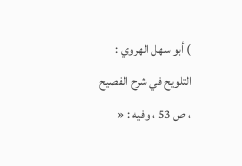) أبو سهل الهروي : التلويح في شرح الفصيح ، ص 53 ، وفيه : «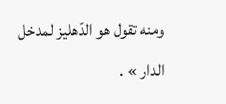ومنه تقول هو الدّهليز لمدخل الدار » .